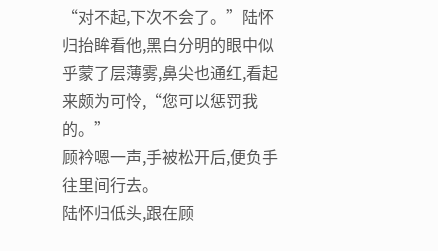“对不起,下次不会了。”陆怀归抬眸看他,黑白分明的眼中似乎蒙了层薄雾,鼻尖也通红,看起来颇为可怜,“您可以惩罚我的。”
顾衿嗯一声,手被松开后,便负手往里间行去。
陆怀归低头,跟在顾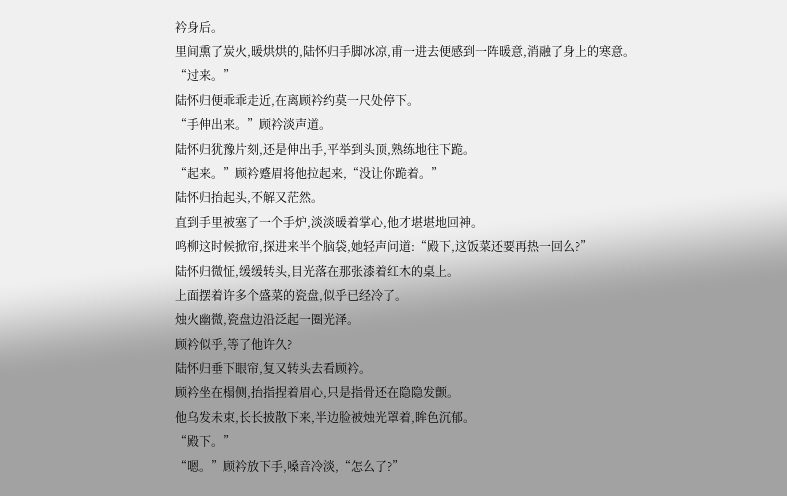衿身后。
里间熏了炭火,暖烘烘的,陆怀归手脚冰凉,甫一进去便感到一阵暖意,消融了身上的寒意。
“过来。”
陆怀归便乖乖走近,在离顾衿约莫一尺处停下。
“手伸出来。”顾衿淡声道。
陆怀归犹豫片刻,还是伸出手,平举到头顶,熟练地往下跪。
“起来。”顾衿蹙眉将他拉起来,“没让你跪着。”
陆怀归抬起头,不解又茫然。
直到手里被塞了一个手炉,淡淡暖着掌心,他才堪堪地回神。
鸣柳这时候掀帘,探进来半个脑袋,她轻声问道:“殿下,这饭菜还要再热一回么?”
陆怀归微怔,缓缓转头,目光落在那张漆着红木的桌上。
上面摆着许多个盛菜的瓷盘,似乎已经冷了。
烛火幽微,瓷盘边沿泛起一圈光泽。
顾衿似乎,等了他许久?
陆怀归垂下眼帘,复又转头去看顾衿。
顾衿坐在榻侧,抬指捏着眉心,只是指骨还在隐隐发颤。
他乌发未束,长长披散下来,半边脸被烛光罩着,眸色沉郁。
“殿下。”
“嗯。”顾衿放下手,嗓音冷淡,“怎么了?”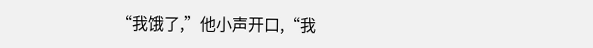“我饿了,”他小声开口,“我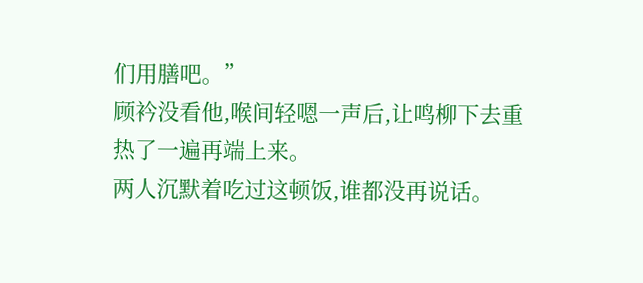们用膳吧。”
顾衿没看他,喉间轻嗯一声后,让鸣柳下去重热了一遍再端上来。
两人沉默着吃过这顿饭,谁都没再说话。